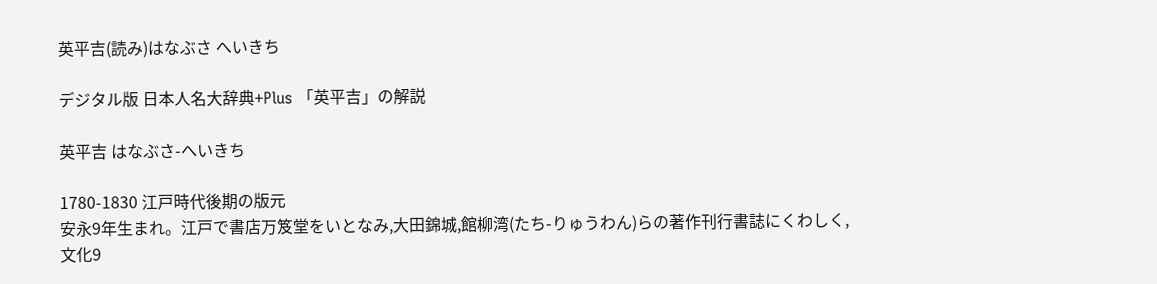英平吉(読み)はなぶさ へいきち

デジタル版 日本人名大辞典+Plus 「英平吉」の解説

英平吉 はなぶさ-へいきち

1780-1830 江戸時代後期の版元
安永9年生まれ。江戸で書店万笈堂をいとなみ,大田錦城,館柳湾(たち-りゅうわん)らの著作刊行書誌にくわしく,文化9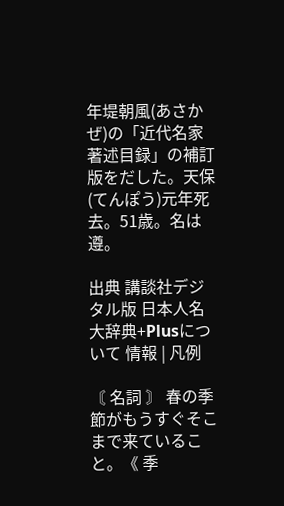年堤朝風(あさかぜ)の「近代名家著述目録」の補訂版をだした。天保(てんぽう)元年死去。51歳。名は遵。

出典 講談社デジタル版 日本人名大辞典+Plusについて 情報 | 凡例

〘 名詞 〙 春の季節がもうすぐそこまで来ていること。《 季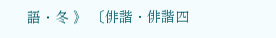語・冬 》 〔俳諧・俳諧四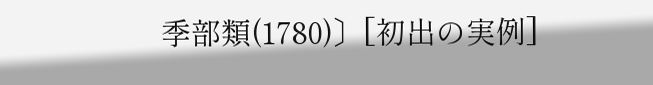季部類(1780)〕[初出の実例]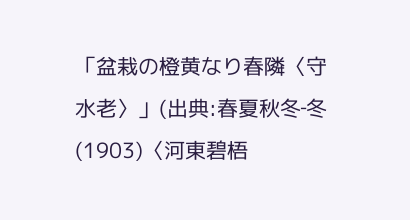「盆栽の橙黄なり春隣〈守水老〉」(出典:春夏秋冬‐冬(1903)〈河東碧梧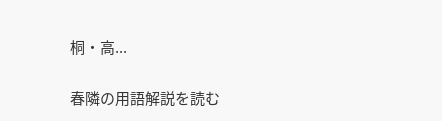桐・高...

春隣の用語解説を読む